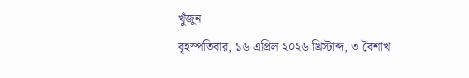খুঁজুন
বৃহস্পতিবার, ১৬ এপ্রিল ২০২৬ খ্রিস্টাব্দ, ৩ বৈশাখ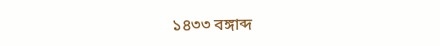১৪৩৩ বঙ্গাব্দ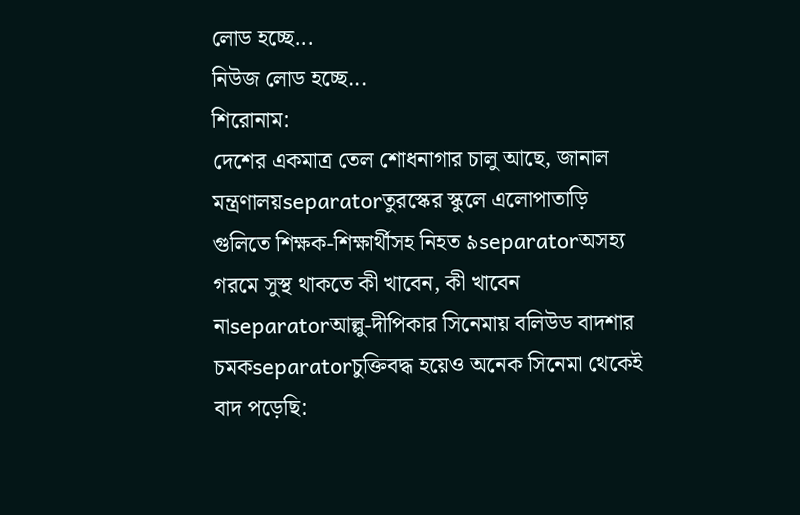লোড হচ্ছে...
নিউজ লোড হচ্ছে...
শিরোনাম:
দেশের একমাত্র তেল শোধনাগার চালু আছে, জানাল মন্ত্রণালয়separatorতুরস্কের স্কুলে এলোপাতাড়ি গুলিতে শিক্ষক-শিক্ষার্থীসহ নিহত ৯separatorঅসহ্য গরমে সুস্থ থাকতে কী খাবেন, কী খাবেন নাseparatorআল্লু-দীপিকার সিনেমায় বলিউড বাদশার চমকseparatorচুক্তিবদ্ধ হয়েও অনেক সিনেমা থেকেই বাদ পড়েছি: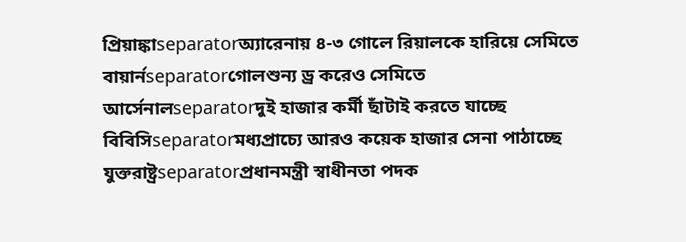প্রিয়াঙ্কাseparatorঅ্যারেনায় ৪-৩ গোলে রিয়ালকে হারিয়ে সেমিতে বায়ার্নseparatorগোলশুন্য ড্র করেও সেমিতে আর্সেনালseparatorদুই হাজার কর্মী ছাঁটাই করতে যাচ্ছে বিবিসিseparatorমধ্যপ্রাচ্যে আরও কয়েক হাজার সেনা পাঠাচ্ছে যুক্তরাষ্ট্রseparatorপ্রধানমন্ত্রী স্বাধীনতা পদক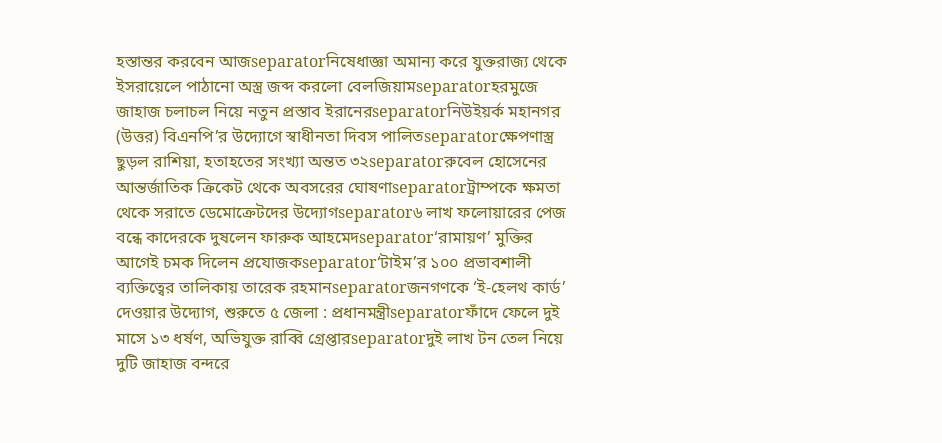হস্তান্তর করবেন আজseparatorনিষেধাজ্ঞা অমান্য করে যুক্তরাজ্য থেকে ইসরায়েলে পাঠানো অস্ত্র জব্দ করলো বেলজিয়ামseparatorহরমুজে জাহাজ চলাচল নিয়ে নতুন প্রস্তাব ইরানেরseparatorনিউইয়র্ক মহানগর (উত্তর) বিএনপি’র উদ্যোগে স্বাধীনতা দিবস পালিতseparatorক্ষেপণাস্ত্র ছুড়ল রাশিয়া, হতাহতের সংখ্যা অন্তত ৩২separatorরুবেল হোসেনের আন্তর্জাতিক ক্রিকেট থেকে অবসরের ঘোষণাseparatorট্রাম্পকে ক্ষমতা থেকে সরাতে ডেমোক্রেটদের উদ্যোগseparator৬ লাখ ফলোয়ারের পেজ বন্ধে কাদেরকে দুষলেন ফারুক আহমেদseparator‘রামায়ণ’ মুক্তির আগেই চমক দিলেন প্রযোজকseparator‘টাইম’র ১০০ প্রভাবশালী ব্যক্তিত্বের তালিকায় তারেক রহমানseparatorজনগণকে ‘ই-হেলথ কার্ড’ দেওয়ার উদ্যোগ, শুরুতে ৫ জেলা : প্রধানমন্ত্রীseparatorফাঁদে ফেলে দুই মাসে ১৩ ধর্ষণ, অভিযুক্ত রাব্বি গ্রেপ্তারseparatorদুই লাখ টন তেল নিয়ে দুটি জাহাজ বন্দরে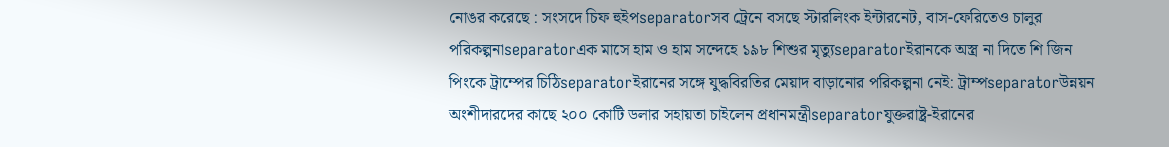নোঙর করেছে : সংসদে চিফ হুইপseparatorসব ট্রেনে বসছে স্টারলিংক ইন্টারনেট, বাস-ফেরিতেও চালুর পরিকল্পনাseparatorএক মাসে হাম ও হাম সন্দেহে ১৯৮ শিশুর মৃত্যুseparatorইরানকে অস্ত্র না দিতে শি জিন পিংকে ট্রাম্পের চিঠিseparatorইরানের সঙ্গে যুদ্ধবিরতির মেয়াদ বাড়ানোর পরিকল্পনা নেই: ট্রাম্পseparatorউন্নয়ন অংশীদারদের কাছে ২০০ কোটি ডলার সহায়তা চাইলেন প্রধানমন্ত্রীseparatorযুক্তরাষ্ট্র-ইরানের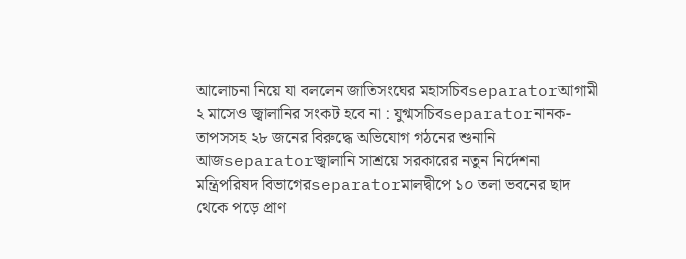আলোচনা নিয়ে যা বললেন জাতিসংঘের মহাসচিবseparatorআগামী ২ মাসেও জ্বালানির সংকট হবে না : যুগ্মসচিবseparatorনানক-তাপসসহ ২৮ জনের বিরুদ্ধে অভিযোগ গঠনের শুনানি আজseparatorজ্বালানি সাশ্রয়ে সরকারের নতুন নির্দেশনা মন্ত্রিপরিষদ বিভাগেরseparatorমালদ্বীপে ১০ তলা ভবনের ছাদ থেকে পড়ে প্রাণ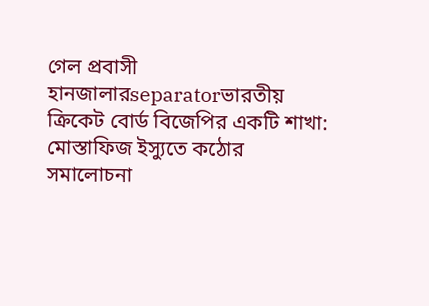গেল প্রবাসী হানজালারseparatorভারতীয় ক্রিকেট বোর্ড বিজেপির একটি শাখা: মোস্তাফিজ ইস্যুতে কঠোর সমালোচনা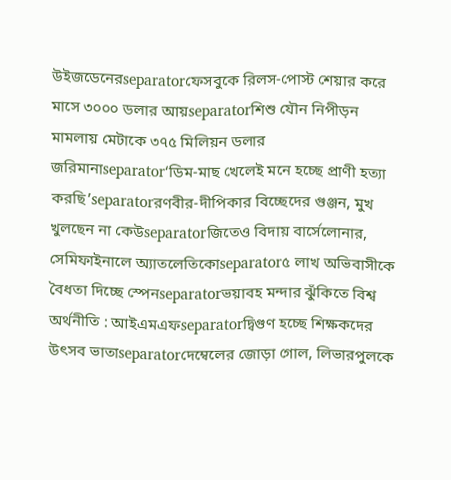উইজডেনেরseparatorফেসবুকে রিলস-পোস্ট শেয়ার করে মাসে ৩০০০ ডলার আয়separatorশিশু যৌন নিপীড়ন মামলায় মেটাকে ৩৭৫ মিলিয়ন ডলার জরিমানাseparator‘ডিম-মাছ খেলেই মনে হচ্ছে প্রাণী হত্যা করছি’separatorরণবীর-দীপিকার বিচ্ছেদের গুঞ্জন, মুখ খুলছেন না কেউseparatorজিতেও বিদায় বার্সেলোনার, সেমিফাইনালে অ্যাতলেতিকোseparator৫ লাখ অভিবাসীকে বৈধতা দিচ্ছে স্পেনseparatorভয়াবহ মন্দার ঝুঁকিতে বিশ্ব অর্থনীতি : আইএমএফseparatorদ্বিগুণ হচ্ছে শিক্ষকদের উৎসব ভাতাseparatorদেম্বেলের জোড়া গোল, লিভারপুলকে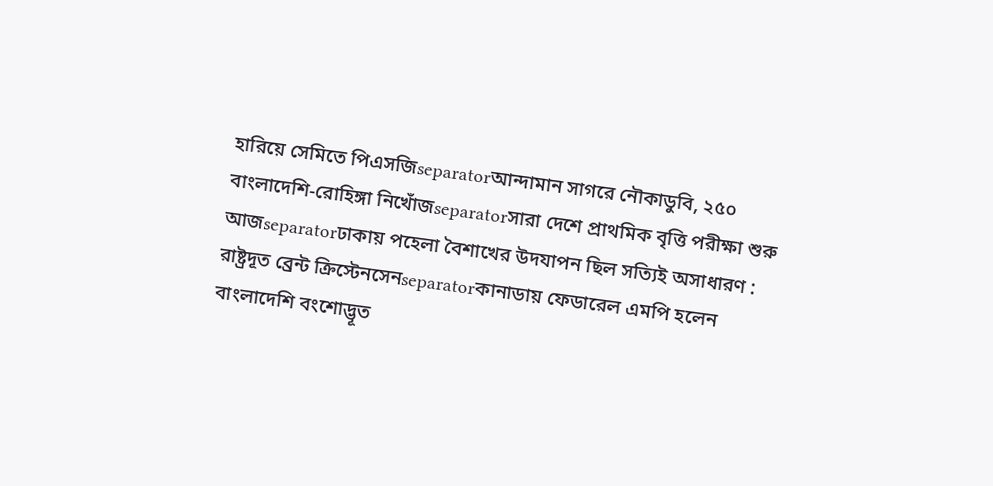হারিয়ে সেমিতে পিএসজিseparatorআন্দামান সাগরে নৌকাডুবি, ২৫০ বাংলাদেশি-রোহিঙ্গা নিখোঁজseparatorসারা দেশে প্রাথমিক বৃত্তি পরীক্ষা শুরু আজseparatorঢাকায় পহেলা বৈশাখের উদযাপন ছিল সত্যিই অসাধারণ : রাষ্ট্রদূত ব্রেন্ট ক্রিস্টেনসেনseparatorকানাডায় ফেডারেল এমপি হলেন বাংলাদেশি বংশোদ্ভূত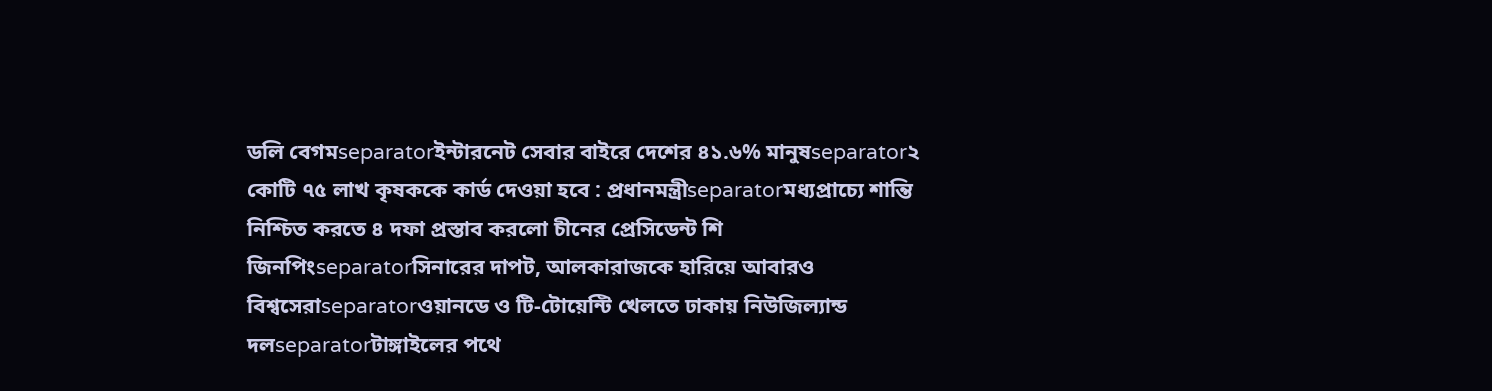ডলি বেগমseparatorইন্টারনেট সেবার বাইরে দেশের ৪১.৬% মানুষseparator২ কোটি ৭৫ লাখ কৃষককে কার্ড দেওয়া হবে : প্রধানমন্ত্রীseparatorমধ্যপ্রাচ্যে শান্তি নিশ্চিত করতে ৪ দফা প্রস্তাব করলো চীনের প্রেসিডেন্ট শি জিনপিংseparatorসিনারের দাপট, আলকারাজকে হারিয়ে আবারও বিশ্বসেরাseparatorওয়ানডে ও টি-টোয়েন্টি খেলতে ঢাকায় নিউজিল্যান্ড দলseparatorটাঙ্গাইলের পথে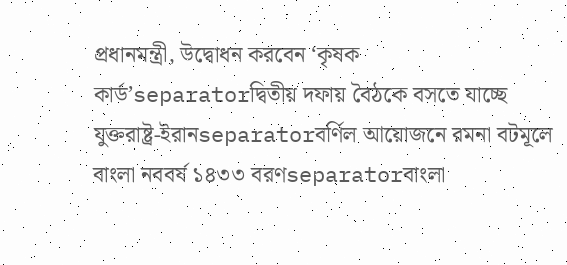প্রধানমন্ত্রী, উদ্বোধন করবেন ‘কৃষক কার্ড’separatorদ্বিতীয় দফায় বৈঠকে বসতে যাচ্ছে যুক্তরাষ্ট্র-ইরানseparatorবর্ণিল আয়োজনে রমনা বটমূলে বাংলা নববর্ষ ১৪৩৩ বরণseparatorবাংলা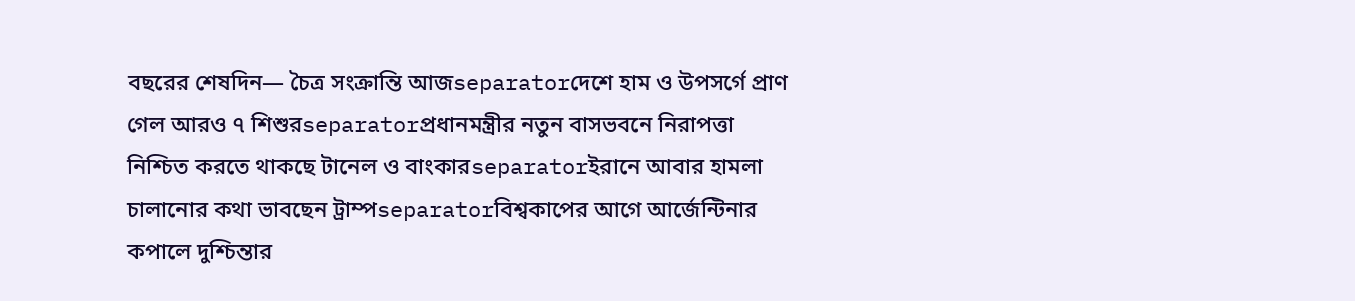বছরের শেষদিন— চৈত্র সংক্রান্তি আজseparatorদেশে হাম ও উপসর্গে প্রাণ গেল আরও ৭ শিশুরseparatorপ্রধানমন্ত্রীর নতুন বাসভবনে নিরাপত্তা নিশ্চিত করতে থাকছে টানেল ও বাংকারseparatorইরানে আবার হামলা চালানোর কথা ভাবছেন ট্রাম্পseparatorবিশ্বকাপের আগে আর্জেন্টিনার কপালে দুশ্চিন্তার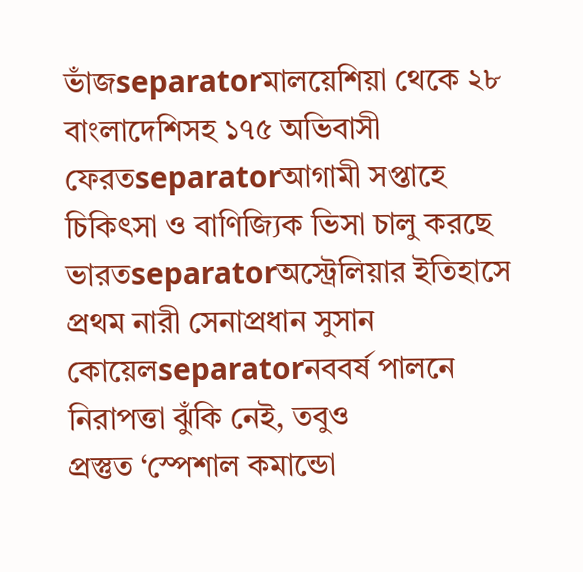ভাঁজseparatorমালয়েশিয়া থেকে ২৮ বাংলাদেশিসহ ১৭৫ অভিবাসী ফেরতseparatorআগামী সপ্তাহে চিকিৎসা ও বাণিজ্যিক ভিসা চালু করছে ভারতseparatorঅস্ট্রেলিয়ার ইতিহাসে প্রথম নারী সেনাপ্রধান সুসান কোয়েলseparatorনববর্ষ পালনে নিরাপত্তা ঝুঁকি নেই, তবুও প্রস্তুত ‌‘স্পেশাল কমান্ডো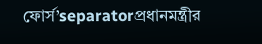ফোর্স’separatorপ্রধানমন্ত্রীর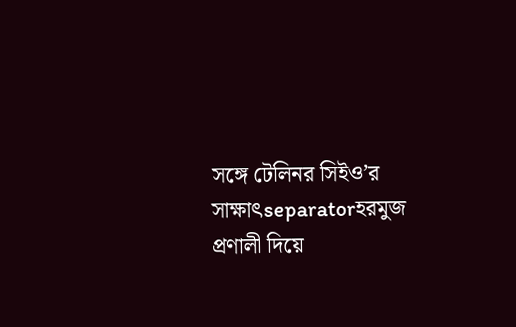সঙ্গে টেলিনর সিইও’র সাক্ষাৎseparatorহরমুজ প্রণালী দিয়ে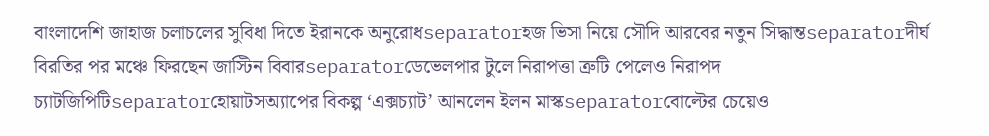বাংলাদেশি জাহাজ চলাচলের সুবিধা দিতে ইরা‌নকে অনুরোধseparatorহজ ভিসা নিয়ে সৌদি আরবের নতুন সিদ্ধান্তseparatorদীর্ঘ বিরতির পর মঞ্চে ফিরছেন জাস্টিন বিবারseparatorডেভেলপার টুলে নিরাপত্তা ত্রুটি পেলেও নিরাপদ চ্যাটজিপিটিseparatorহোয়াটসঅ্যাপের বিকল্প ‘এক্সচ্যাট’ আনলেন ইলন মাস্কseparatorবোল্টের চেয়েও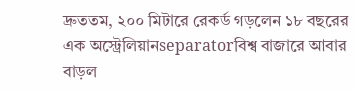দ্রুততম, ২০০ মিটারে রেকর্ড গড়লেন ১৮ বছরের এক অস্ট্রেলিয়ানseparatorবিশ্ব বাজারে আবার বাড়ল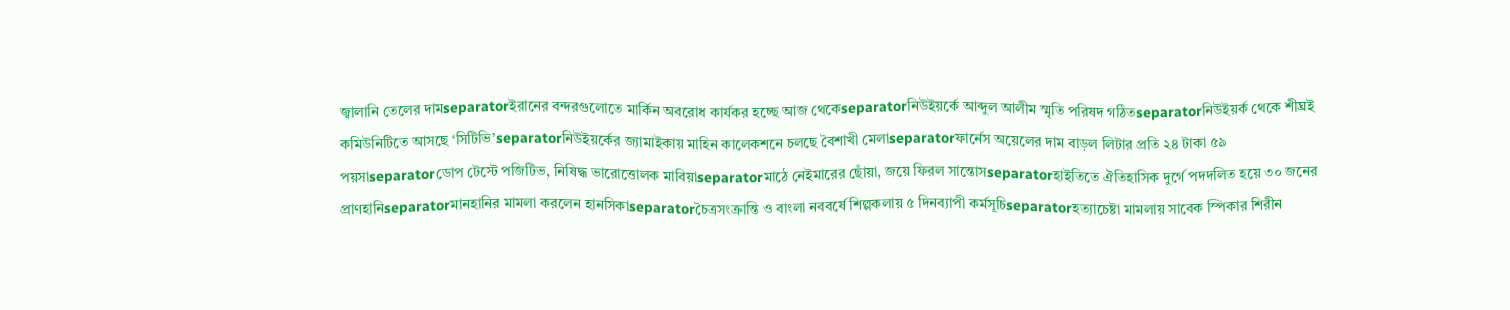জ্বালানি তেলের দামseparatorইরানের বন্দরগুলোতে মার্কিন অবরোধ কার্যকর হচ্ছে আজ থেকেseparatorনিউইয়র্কে আব্দুল আলীম স্মৃতি পরিষদ গঠিতseparatorনিউইয়র্ক থেকে শীঘ্রই কমিউনিটিতে আসছে ‘সিটিভি’separatorনিউইয়র্কের জ্যামাইকায় মাহিন কালেকশনে চলছে বৈশাখী মেলাseparatorফার্নেস অয়েলের দাম বাড়ল লিটার প্রতি ২৪ টাকা ৫৯ পয়সাseparatorডোপ টেস্টে পজিটিভ, নিষিদ্ধ ভারোত্তোলক মাবিয়াseparatorমাঠে নেইমারের ছোঁয়া, জয়ে ফিরল সান্তোসseparatorহাইতিতে ঐতিহাসিক দুর্গে পদদলিত হয়ে ৩০ জনের প্রাণহানিseparatorমানহানির মামলা করলেন হানসিকাseparatorচৈত্রসংক্রান্তি ও বাংলা নববর্ষে শিল্পকলায় ৫ দিনব্যাপী কর্মসূচিseparatorহত্যাচেষ্টা মামলায় সাবেক স্পিকার শিরীন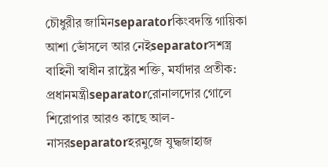চৌধুরীর জামিনseparatorকিংবদন্তি গায়িকা আশা ভোঁসলে আর নেইseparatorসশস্ত্র বাহিনী স্বাধীন রাষ্ট্রের শক্তি, মর্যাদার প্রতীক: প্রধানমন্ত্রীseparatorরোনালদোর গোলে শিরোপার আরও কাছে আল-নাসরseparatorহরমুজে যুদ্ধজাহাজ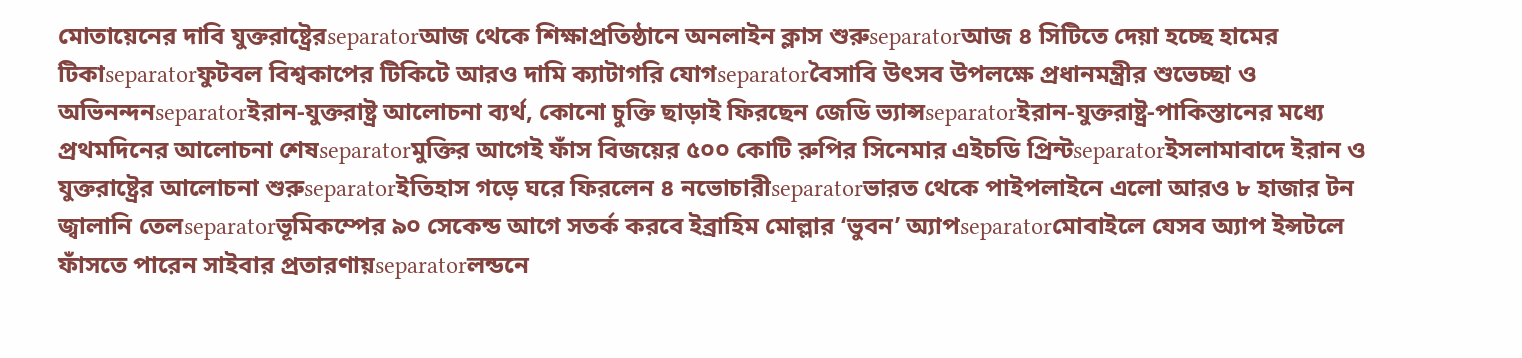মোতায়েনের দাবি যুক্তরাষ্ট্রেরseparatorআজ থেকে শিক্ষাপ্রতিষ্ঠানে অনলাইন ক্লাস শুরুseparatorআজ ৪ সিটিতে দেয়া হচ্ছে হামের টিকাseparatorফুটবল বিশ্বকাপের টিকিটে আরও দামি ক্যাটাগরি যোগseparatorবৈসাবি উৎসব উপলক্ষে প্রধানমন্ত্রীর শুভেচ্ছা ও অভিনন্দনseparatorইরান-যুক্তরাষ্ট্র আলোচনা ব্যর্থ, কোনো চুক্তি ছাড়াই ফিরছেন জেডি ভ্যান্সseparatorইরান-যুক্তরাষ্ট্র-পাকিস্তানের মধ্যে প্রথমদিনের আলোচনা শেষseparatorমুক্তির আগেই ফাঁস বিজয়ের ৫০০ কোটি রুপির সিনেমার এইচডি প্রিন্টseparatorইসলামাবাদে ইরান ও যুক্তরাষ্ট্রের আলোচনা শুরুseparatorইতিহাস গড়ে ঘরে ফিরলেন ৪ নভোচারীseparatorভারত থেকে পাইপলাইনে এলো আরও ৮ হাজার টন জ্বালানি তেলseparatorভূমিকম্পের ৯০ সেকেন্ড আগে সতর্ক করবে ইব্রাহিম মোল্লার ‘ভুবন’ অ্যাপseparatorমোবাইলে যেসব অ্যাপ ইন্সটলে ফাঁসতে পারেন সাইবার প্রতারণায়separatorলন্ডনে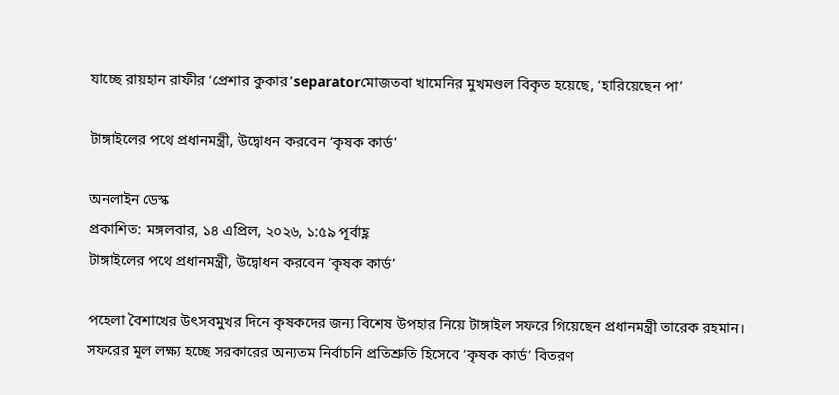যাচ্ছে রায়হান রাফীর ‘প্রেশার কুকার’separatorমোজতবা খামেনির মুখমণ্ডল বিকৃত হয়েছে, ‘হারিয়েছেন পা’

টাঙ্গাইলের পথে প্রধানমন্ত্রী, উদ্বোধন করবেন ‘কৃষক কার্ড’

অনলাইন ডেস্ক
প্রকাশিত: মঙ্গলবার, ১৪ এপ্রিল, ২০২৬, ১:৫৯ পূর্বাহ্ণ
টাঙ্গাইলের পথে প্রধানমন্ত্রী, উদ্বোধন করবেন ‘কৃষক কার্ড’

পহেলা বৈশাখের উৎসবমুখর দিনে কৃষকদের জন্য বিশেষ উপহার নিয়ে টাঙ্গাইল সফরে গিয়েছেন প্রধানমন্ত্রী তারেক রহমান। সফরের মূল লক্ষ্য হচ্ছে সরকারের অন্যতম নির্বাচনি প্রতিশ্রুতি হিসেবে ‘কৃষক কার্ড’ বিতরণ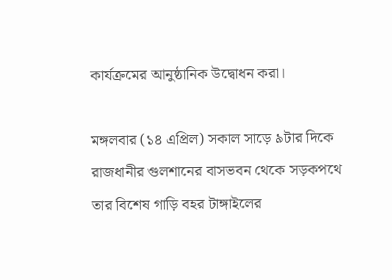কার্যক্রমের আনুষ্ঠানিক উদ্বোধন করা।

মঙ্গলবার (১৪ এপ্রিল) সকাল সাড়ে ৯টার দিকে রাজধানীর গুলশানের বাসভবন থেকে সড়কপথে তার বিশেষ গাড়ি বহর টাঙ্গাইলের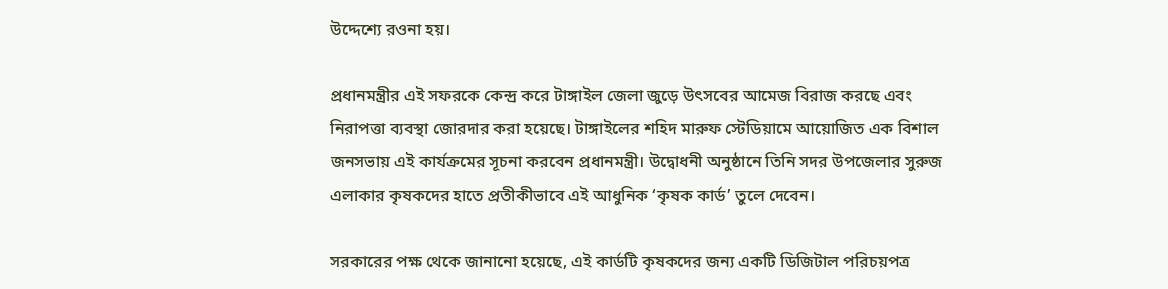উদ্দেশ্যে রওনা হয়।

প্রধানমন্ত্রীর এই সফরকে কেন্দ্র করে টাঙ্গাইল জেলা জুড়ে উৎসবের আমেজ বিরাজ করছে এবং নিরাপত্তা ব্যবস্থা জোরদার করা হয়েছে। টাঙ্গাইলের শহিদ মারুফ স্টেডিয়ামে আয়োজিত এক বিশাল জনসভায় এই কার্যক্রমের সূচনা করবেন প্রধানমন্ত্রী। উদ্বোধনী অনুষ্ঠানে তিনি সদর উপজেলার সুরুজ এলাকার কৃষকদের হাতে প্রতীকীভাবে এই আধুনিক ‘কৃষক কার্ড’ তুলে দেবেন।

সরকারের পক্ষ থেকে জানানো হয়েছে, এই কার্ডটি কৃষকদের জন্য একটি ডিজিটাল পরিচয়পত্র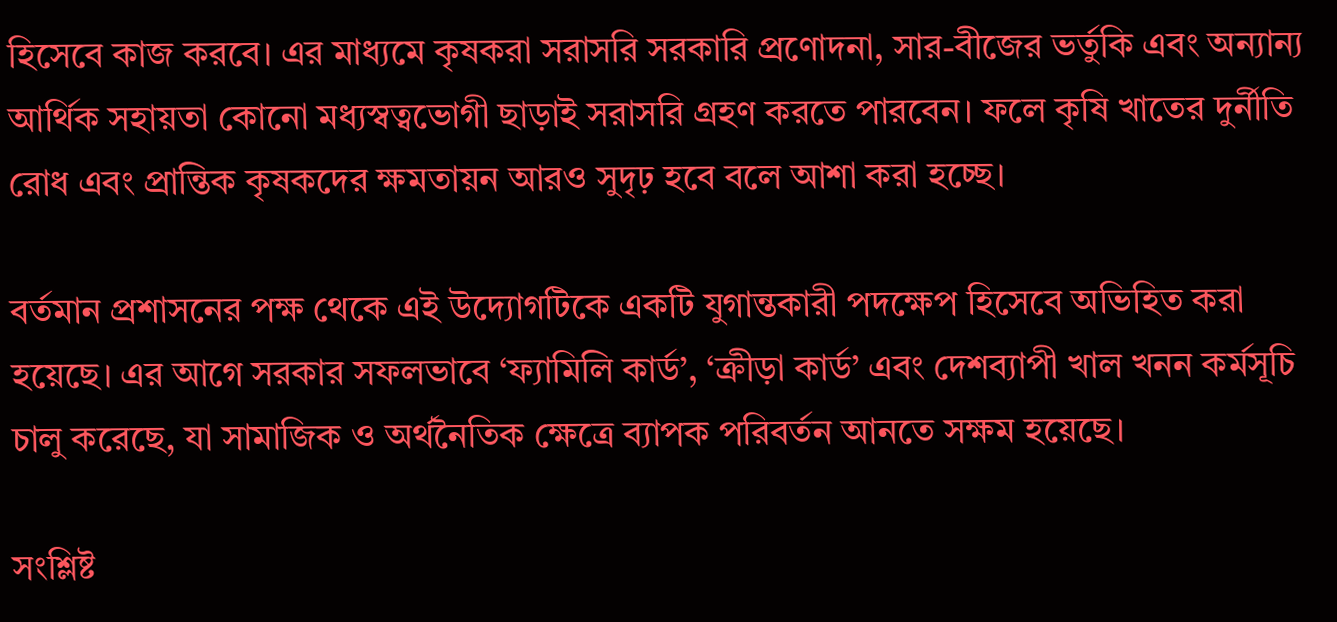হিসেবে কাজ করবে। এর মাধ্যমে কৃষকরা সরাসরি সরকারি প্রণোদনা, সার-বীজের ভর্তুকি এবং অন্যান্য আর্থিক সহায়তা কোনো মধ্যস্বত্বভোগী ছাড়াই সরাসরি গ্রহণ করতে পারবেন। ফলে কৃষি খাতের দুর্নীতি রোধ এবং প্রান্তিক কৃষকদের ক্ষমতায়ন আরও সুদৃঢ় হবে বলে আশা করা হচ্ছে।

বর্তমান প্রশাসনের পক্ষ থেকে এই উদ্যোগটিকে একটি যুগান্তকারী পদক্ষেপ হিসেবে অভিহিত করা হয়েছে। এর আগে সরকার সফলভাবে ‘ফ্যামিলি কার্ড’, ‘ক্রীড়া কার্ড’ এবং দেশব্যাপী খাল খনন কর্মসূচি চালু করেছে, যা সামাজিক ও অর্থনৈতিক ক্ষেত্রে ব্যাপক পরিবর্তন আনতে সক্ষম হয়েছে।

সংশ্লিষ্ট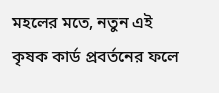মহলের মতে, নতুন এই কৃষক কার্ড প্রবর্তনের ফলে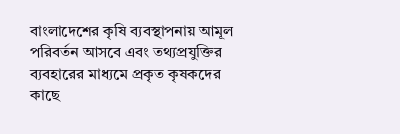বাংলাদেশের কৃষি ব্যবস্থাপনায় আমূল পরিবর্তন আসবে এবং তথ্যপ্রযুক্তির ব্যবহারের মাধ্যমে প্রকৃত কৃষকদের কাছে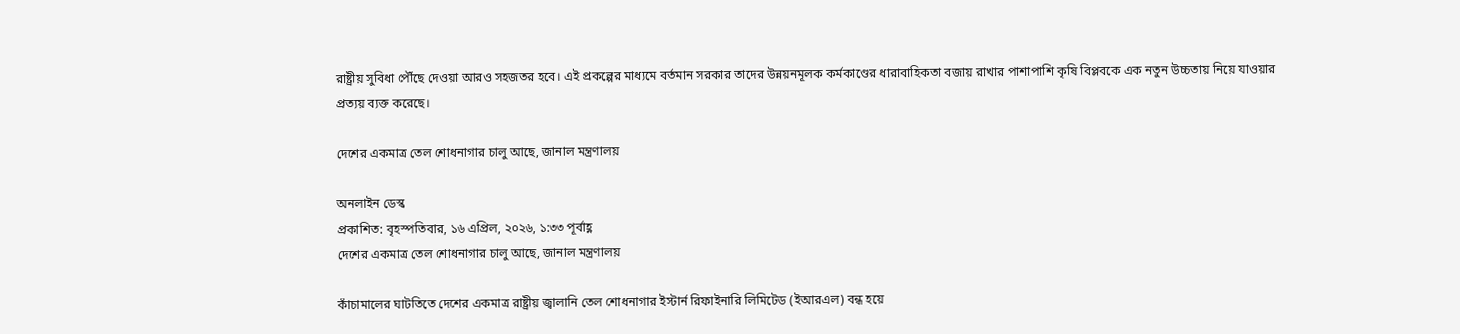রাষ্ট্রীয় সুবিধা পৌঁছে দেওয়া আরও সহজতর হবে। এই প্রকল্পের মাধ্যমে বর্তমান সরকার তাদের উন্নয়নমূলক কর্মকাণ্ডের ধারাবাহিকতা বজায় রাখার পাশাপাশি কৃষি বিপ্লবকে এক নতুন উচ্চতায় নিয়ে যাওয়ার প্রত্যয় ব্যক্ত করেছে।

দেশের একমাত্র তেল শোধনাগার চালু আছে, জানাল মন্ত্রণালয়

অনলাইন ডেস্ক
প্রকাশিত: বৃহস্পতিবার, ১৬ এপ্রিল, ২০২৬, ১:৩৩ পূর্বাহ্ণ
দেশের একমাত্র তেল শোধনাগার চালু আছে, জানাল মন্ত্রণালয়

কাঁচামালের ঘাটতিতে দেশের একমাত্র রাষ্ট্রীয় জ্বালানি তেল শোধনাগার ইস্টার্ন রিফাইনারি লিমিটেড (ইআরএল) বন্ধ হয়ে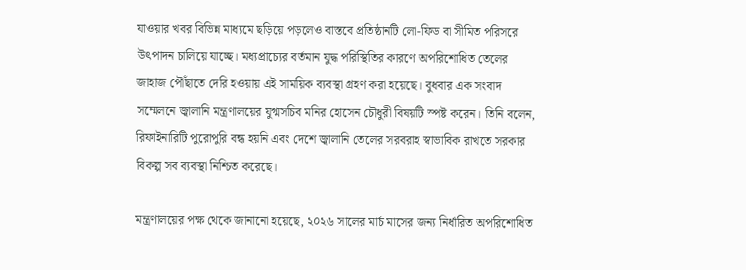যাওয়ার খবর বিভিন্ন মাধ্যমে ছড়িয়ে পড়লেও বাস্তবে প্রতিষ্ঠানটি লো-ফিড বা সীমিত পরিসরে উৎপাদন চালিয়ে যাচ্ছে। মধ্যপ্রাচ্যের বর্তমান যুদ্ধ পরিস্থিতির কারণে অপরিশোধিত তেলের জাহাজ পৌঁছাতে দেরি হওয়ায় এই সাময়িক ব্যবস্থা গ্রহণ করা হয়েছে। বুধবার এক সংবাদ সম্মেলনে জ্বালানি মন্ত্রণালয়ের যুগ্মসচিব মনির হোসেন চৌধুরী বিষয়টি স্পষ্ট করেন। তিনি বলেন, রিফাইনারিটি পুরোপুরি বন্ধ হয়নি এবং দেশে জ্বালানি তেলের সরবরাহ স্বাভাবিক রাখতে সরকার বিকল্প সব ব্যবস্থা নিশ্চিত করেছে।

মন্ত্রণালয়ের পক্ষ থেকে জানানো হয়েছে, ২০২৬ সালের মার্চ মাসের জন্য নির্ধারিত অপরিশোধিত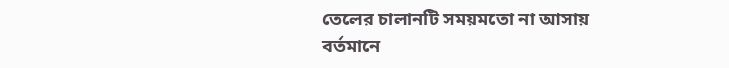তেলের চালানটি সময়মতো না আসায় বর্তমানে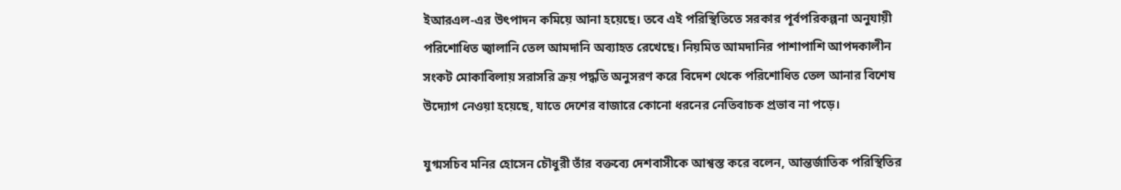ইআরএল-এর উৎপাদন কমিয়ে আনা হয়েছে। তবে এই পরিস্থিতিতে সরকার পূর্বপরিকল্পনা অনুযায়ী পরিশোধিত জ্বালানি তেল আমদানি অব্যাহত রেখেছে। নিয়মিত আমদানির পাশাপাশি আপদকালীন সংকট মোকাবিলায় সরাসরি ক্রয় পদ্ধতি অনুসরণ করে বিদেশ থেকে পরিশোধিত তেল আনার বিশেষ উদ্যোগ নেওয়া হয়েছে, যাতে দেশের বাজারে কোনো ধরনের নেতিবাচক প্রভাব না পড়ে।

যুগ্মসচিব মনির হোসেন চৌধুরী তাঁর বক্তব্যে দেশবাসীকে আশ্বস্ত করে বলেন, আন্তর্জাতিক পরিস্থিতির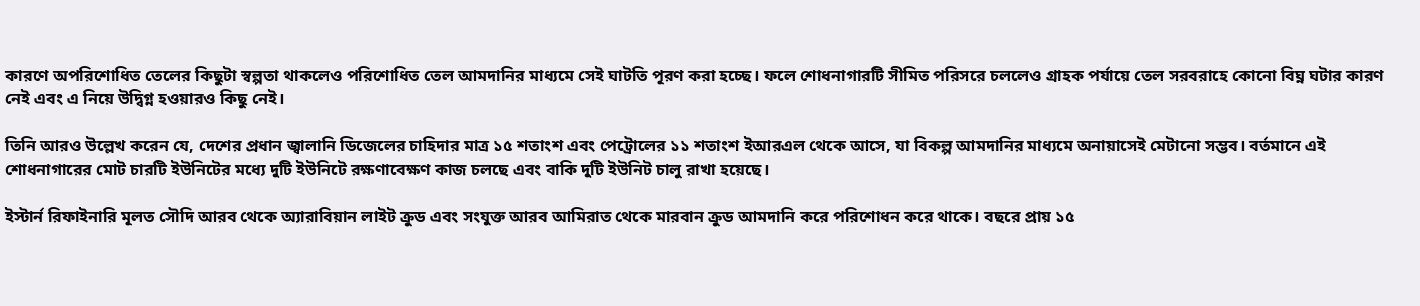কারণে অপরিশোধিত তেলের কিছুটা স্বল্পতা থাকলেও পরিশোধিত তেল আমদানির মাধ্যমে সেই ঘাটতি পূরণ করা হচ্ছে। ফলে শোধনাগারটি সীমিত পরিসরে চললেও গ্রাহক পর্যায়ে তেল সরবরাহে কোনো বিঘ্ন ঘটার কারণ নেই এবং এ নিয়ে উদ্বিগ্ন হওয়ারও কিছু নেই।

তিনি আরও উল্লেখ করেন যে, দেশের প্রধান জ্বালানি ডিজেলের চাহিদার মাত্র ১৫ শতাংশ এবং পেট্রোলের ১১ শতাংশ ইআরএল থেকে আসে, যা বিকল্প আমদানির মাধ্যমে অনায়াসেই মেটানো সম্ভব। বর্তমানে এই শোধনাগারের মোট চারটি ইউনিটের মধ্যে দুটি ইউনিটে রক্ষণাবেক্ষণ কাজ চলছে এবং বাকি দুটি ইউনিট চালু রাখা হয়েছে।

ইস্টার্ন রিফাইনারি মূলত সৌদি আরব থেকে অ্যারাবিয়ান লাইট ক্রুড এবং সংযুক্ত আরব আমিরাত থেকে মারবান ক্রুড আমদানি করে পরিশোধন করে থাকে। বছরে প্রায় ১৫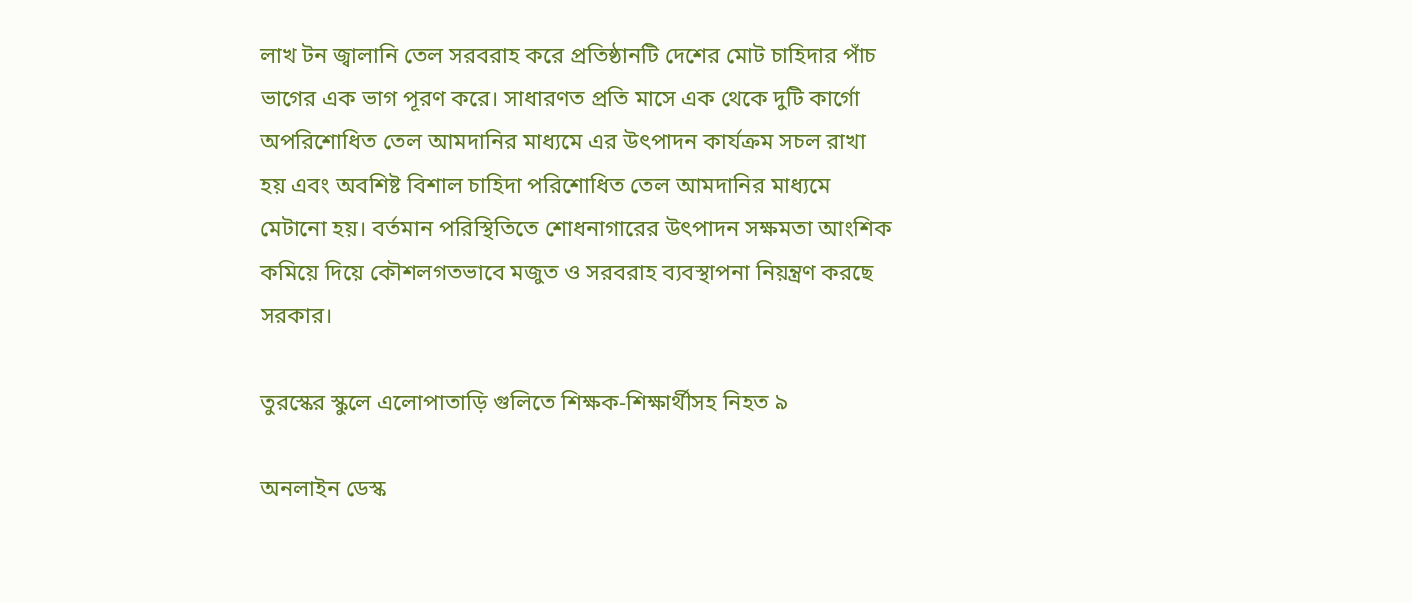লাখ টন জ্বালানি তেল সরবরাহ করে প্রতিষ্ঠানটি দেশের মোট চাহিদার পাঁচ ভাগের এক ভাগ পূরণ করে। সাধারণত প্রতি মাসে এক থেকে দুটি কার্গো অপরিশোধিত তেল আমদানির মাধ্যমে এর উৎপাদন কার্যক্রম সচল রাখা হয় এবং অবশিষ্ট বিশাল চাহিদা পরিশোধিত তেল আমদানির মাধ্যমে মেটানো হয়। বর্তমান পরিস্থিতিতে শোধনাগারের উৎপাদন সক্ষমতা আংশিক কমিয়ে দিয়ে কৌশলগতভাবে মজুত ও সরবরাহ ব্যবস্থাপনা নিয়ন্ত্রণ করছে সরকার।

তুরস্কের স্কুলে এলোপাতাড়ি গুলিতে শিক্ষক-শিক্ষার্থীসহ নিহত ৯

অনলাইন ডেস্ক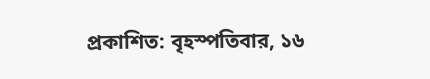প্রকাশিত: বৃহস্পতিবার, ১৬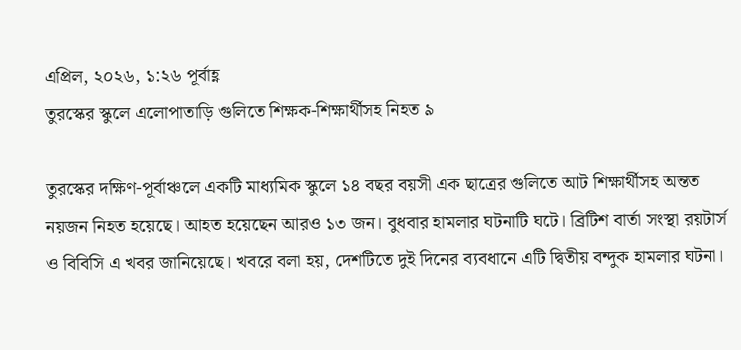এপ্রিল, ২০২৬, ১:২৬ পূর্বাহ্ণ
তুরস্কের স্কুলে এলোপাতাড়ি গুলিতে শিক্ষক-শিক্ষার্থীসহ নিহত ৯

তুরস্কের দক্ষিণ-পূর্বাঞ্চলে একটি মাধ্যমিক স্কুলে ১৪ বছর বয়সী এক ছাত্রের গুলিতে আট শিক্ষার্থীসহ অন্তত নয়জন নিহত হয়েছে। আহত হয়েছেন আরও ১৩ জন। বুধবার হামলার ঘটনাটি ঘটে। ব্রিটিশ বার্তা সংস্থা রয়টার্স ও বিবিসি এ খবর জানিয়েছে। খবরে বলা হয়, দেশটিতে দুই দিনের ব্যবধানে এটি দ্বিতীয় বন্দুক হামলার ঘটনা।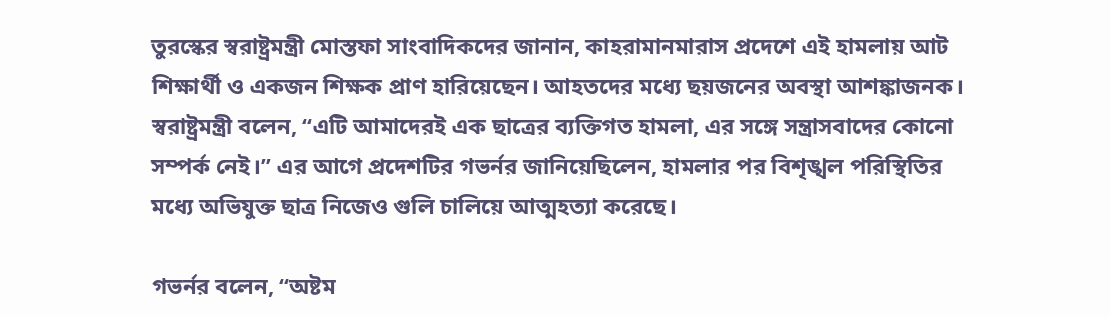তুরস্কের স্বরাষ্ট্রমন্ত্রী মোস্তফা সাংবাদিকদের জানান, কাহরামানমারাস প্রদেশে এই হামলায় আট শিক্ষার্থী ও একজন শিক্ষক প্রাণ হারিয়েছেন। আহতদের মধ্যে ছয়জনের অবস্থা আশঙ্কাজনক। স্বরাষ্ট্রমন্ত্রী বলেন, “এটি আমাদেরই এক ছাত্রের ব্যক্তিগত হামলা, এর সঙ্গে সন্ত্রাসবাদের কোনো সম্পর্ক নেই।” এর আগে প্রদেশটির গভর্নর জানিয়েছিলেন, হামলার পর বিশৃঙ্খল পরিস্থিতির মধ্যে অভিযুক্ত ছাত্র নিজেও গুলি চালিয়ে আত্মহত্যা করেছে।

গভর্নর বলেন, “অষ্টম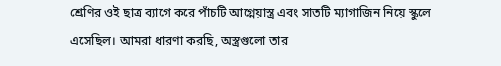শ্রেণির ওই ছাত্র ব্যাগে করে পাঁচটি আগ্নেয়াস্ত্র এবং সাতটি ম্যাগাজিন নিয়ে স্কুলে এসেছিল। আমরা ধারণা করছি, অস্ত্রগুলো তার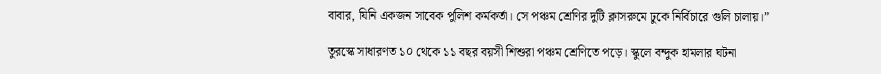বাবার, যিনি একজন সাবেক পুলিশ কর্মকর্তা। সে পঞ্চম শ্রেণির দুটি ক্লাসরুমে ঢুকে নির্বিচারে গুলি চালায়।”

তুরস্কে সাধারণত ১০ থেকে ১১ বছর বয়সী শিশুরা পঞ্চম শ্রেণিতে পড়ে। স্কুলে বন্দুক হামলার ঘটনা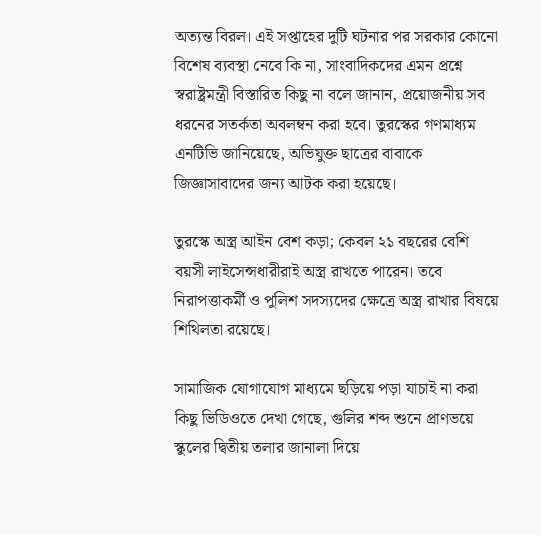অত্যন্ত বিরল। এই সপ্তাহের দুটি ঘটনার পর সরকার কোনো বিশেষ ব্যবস্থা নেবে কি না, সাংবাদিকদের এমন প্রশ্নে স্বরাষ্ট্রমন্ত্রী বিস্তারিত কিছু না বলে জানান, প্রয়োজনীয় সব ধরনের সতর্কতা অবলম্বন করা হবে। তুরস্কের গণমাধ্যম এনটিভি জানিয়েছে, অভিযুক্ত ছাত্রের বাবাকে জিজ্ঞাসাবাদের জন্য আটক করা হয়েছে।

তুরস্কে অস্ত্র আইন বেশ কড়া; কেবল ২১ বছরের বেশি বয়সী লাইসেন্সধারীরাই অস্ত্র রাখতে পারেন। তবে নিরাপত্তাকর্মী ও পুলিশ সদস্যদের ক্ষেত্রে অস্ত্র রাখার বিষয়ে শিথিলতা রয়েছে।

সামাজিক যোগাযোগ মাধ্যমে ছড়িয়ে পড়া যাচাই না করা কিছু ভিডিওতে দেখা গেছে, গুলির শব্দ শুনে প্রাণভয়ে স্কুলের দ্বিতীয় তলার জানালা দিয়ে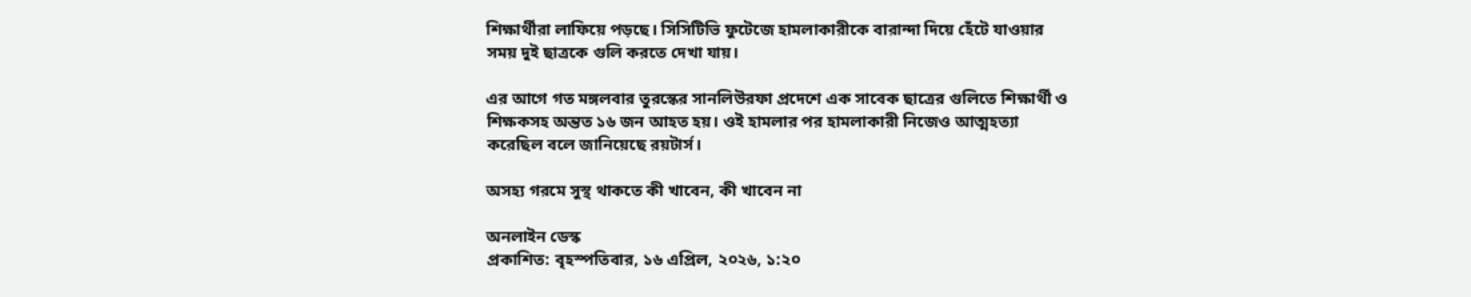শিক্ষার্থীরা লাফিয়ে পড়ছে। সিসিটিভি ফুটেজে হামলাকারীকে বারান্দা দিয়ে হেঁটে যাওয়ার সময় দুই ছাত্রকে গুলি করতে দেখা যায়।

এর আগে গত মঙ্গলবার তুরস্কের সানলিউরফা প্রদেশে এক সাবেক ছাত্রের গুলিতে শিক্ষার্থী ও শিক্ষকসহ অন্তত ১৬ জন আহত হয়। ওই হামলার পর হামলাকারী নিজেও আত্মহত্যা করেছিল বলে জানিয়েছে রয়টার্স।

অসহ্য গরমে সুস্থ থাকতে কী খাবেন, কী খাবেন না

অনলাইন ডেস্ক
প্রকাশিত: বৃহস্পতিবার, ১৬ এপ্রিল, ২০২৬, ১:২০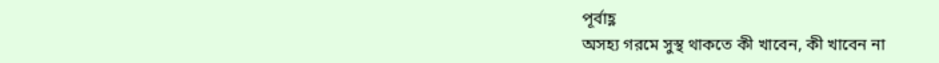পূর্বাহ্ণ
অসহ্য গরমে সুস্থ থাকতে কী খাবেন, কী খাবেন না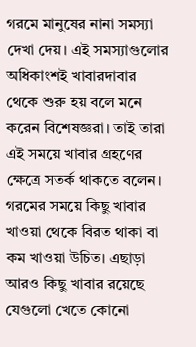গরমে মানুষের নানা সমস্যা দেখা দেয়। এই সমস্যাগুলোর অধিকাংশই খাবারদাবার থেকে শুরু হয় বলে মনে করেন বিশেষজ্ঞরা। তাই তারা এই সময়ে খাবার গ্রহণের ক্ষেত্রে সতর্ক থাকতে বলেন। গরমের সময়ে কিছু খাবার খাওয়া থেকে বিরত থাকা বা কম খাওয়া উচিত। এছাড়া আরও কিছু খাবার রয়েছে যেগুলো খেতে কোনো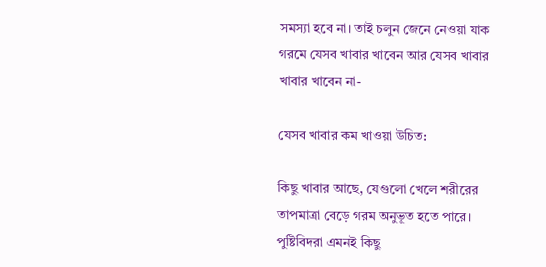সমস্যা হবে না। তাই চলুন জেনে নেওয়া যাক গরমে যেসব খাবার খাবেন আর যেসব খাবার খাবার খাবেন না-

যেসব খাবার কম খাওয়া উচিত:

কিছু খাবার আছে, যেগুলো খেলে শরীরের তাপমাত্রা বেড়ে গরম অনুভূত হতে পারে। পুষ্টিবিদরা এমনই কিছু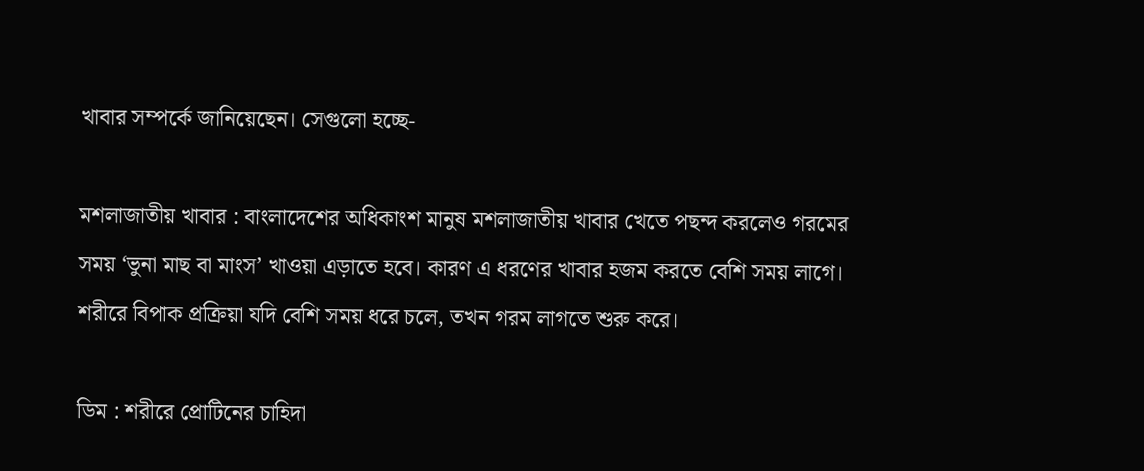খাবার সম্পর্কে জানিয়েছেন। সেগুলো হচ্ছে-

মশলাজাতীয় খাবার : বাংলাদেশের অধিকাংশ মানুষ মশলাজাতীয় খাবার খেতে পছন্দ করলেও গরমের সময় ‘ভুনা মাছ বা মাংস’ খাওয়া এড়াতে হবে। কারণ এ ধরণের খাবার হজম করতে বেশি সময় লাগে। শরীরে বিপাক প্রক্রিয়া যদি বেশি সময় ধরে চলে, তখন গরম লাগতে শুরু করে।

ডিম : শরীরে প্রোটিনের চাহিদা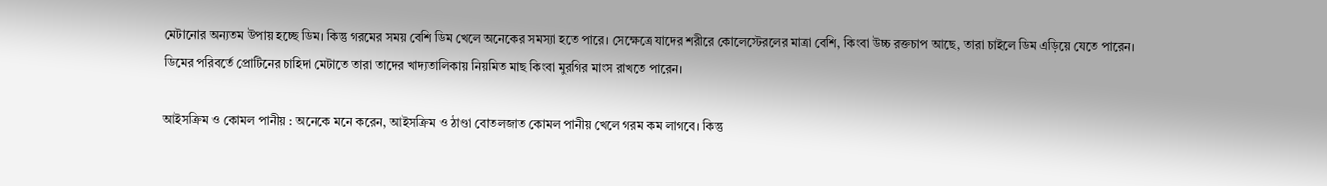মেটানোর অন্যতম উপায় হচ্ছে ডিম। কিন্তু গরমের সময় বেশি ডিম খেলে অনেকের সমস্যা হতে পারে। সেক্ষেত্রে যাদের শরীরে কোলেস্টেরলের মাত্রা বেশি, কিংবা উচ্চ রক্তচাপ আছে, তারা চাইলে ডিম এড়িয়ে যেতে পারেন। ডিমের পরিবর্তে প্রোটিনের চাহিদা মেটাতে তারা তাদের খাদ্যতালিকায় নিয়মিত মাছ কিংবা মুরগির মাংস রাখতে পারেন।

আইসক্রিম ও কোমল পানীয় : অনেকে মনে করেন, আইসক্রিম ও ঠাণ্ডা বোতলজাত কোমল পানীয় খেলে গরম কম লাগবে। কিন্তু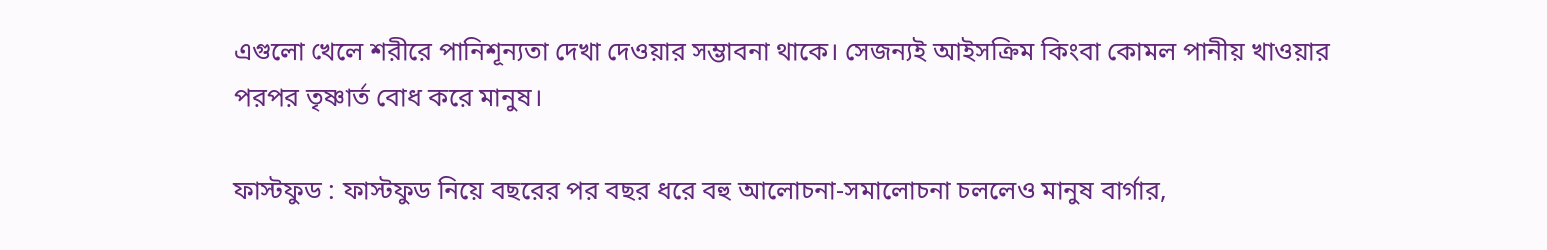এগুলো খেলে শরীরে পানিশূন্যতা দেখা দেওয়ার সম্ভাবনা থাকে। সেজন্যই আইসক্রিম কিংবা কোমল পানীয় খাওয়ার পরপর তৃষ্ণার্ত বোধ করে মানুষ।

ফাস্টফুড : ফাস্টফুড নিয়ে বছরের পর বছর ধরে বহু আলোচনা-সমালোচনা চললেও মানুষ বার্গার,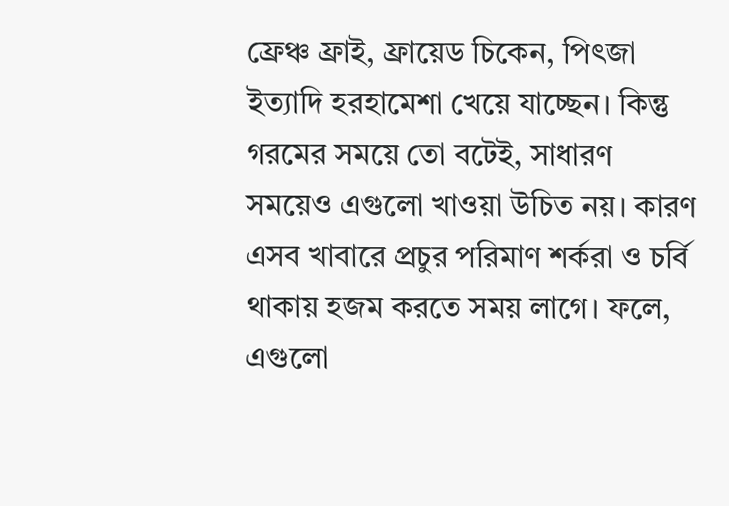ফ্রেঞ্চ ফ্রাই, ফ্রায়েড চিকেন, পিৎজা ইত্যাদি হরহামেশা খেয়ে যাচ্ছেন। কিন্তু গরমের সময়ে তো বটেই, সাধারণ সময়েও এগুলো খাওয়া উচিত নয়। কারণ এসব খাবারে প্রচুর পরিমাণ শর্করা ও চর্বি থাকায় হজম করতে সময় লাগে। ফলে, এগুলো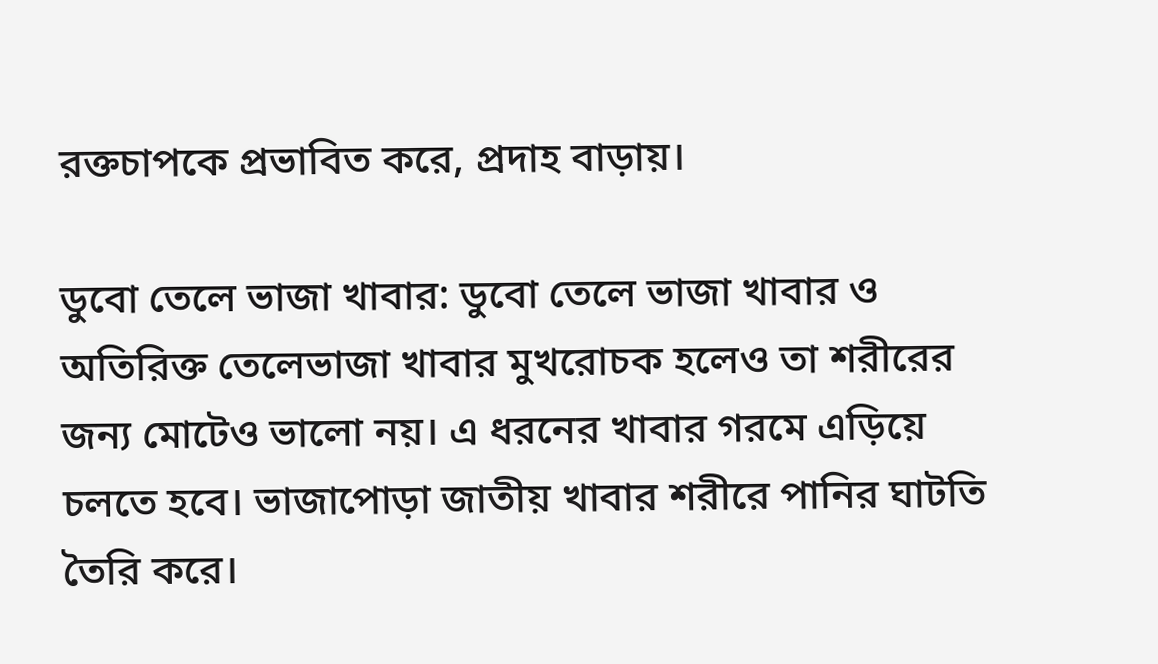রক্তচাপকে প্রভাবিত করে, প্রদাহ বাড়ায়।

ডুবো তেলে ভাজা খাবার: ডুবো তেলে ভাজা খাবার ও অতিরিক্ত তেলেভাজা খাবার মুখরোচক হলেও তা শরীরের জন্য মোটেও ভালো নয়। এ ধরনের খাবার গরমে এড়িয়ে চলতে হবে। ভাজাপোড়া জাতীয় খাবার শরীরে পানির ঘাটতি তৈরি করে।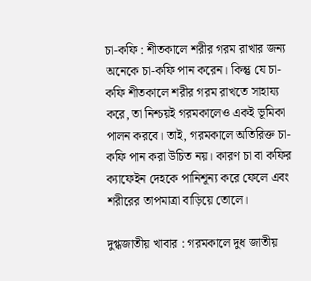চা-কফি : শীতকালে শরীর গরম রাখার জন্য অনেকে চা-কফি পান করেন। কিন্তু যে চা-কফি শীতকালে শরীর গরম রাখতে সাহায্য করে, তা নিশ্চয়ই গরমকালেও একই ভূমিকা পালন করবে। তাই, গরমকালে অতিরিক্ত চা-কফি পান করা উচিত নয়। কারণ চা বা কফির ক্যাফেইন দেহকে পানিশূন্য করে ফেলে এবং শরীরের তাপমাত্রা বাড়িয়ে তোলে।

দুগ্ধজাতীয় খাবার : গরমকালে দুধ জাতীয়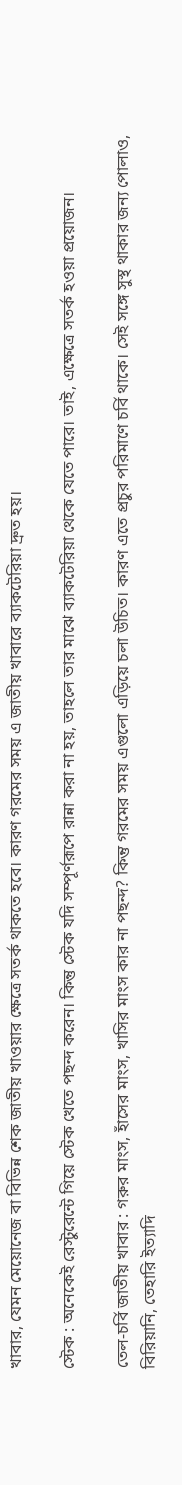খাবার, যেমন মেয়োনেজ বা বিভিন্ন শেক জাতীয় খাওয়ার ক্ষেত্রে সতর্ক থাকতে হবে। কারণ গরমের সময় এ জাতীয় খাবারে ব্যাকটেরিয়া দ্রুত হয়।

স্টেক : অনেকেই রেস্টুরেন্টে গিয়ে স্টেক খেতে পছন্দ করেন। কিন্তু স্টেক যদি সম্পূর্ণরূপে রান্না করা না হয়, তাহলে তার মাঝে ব্যাকটেরিয়া থেকে যেতে পারে। তাই, এক্ষেত্রে সতর্ক হওয়া প্রয়োজন।

তেল-চর্বি জাতীয় খাবার : গরুর মাংস, হাঁসের মাংস, খাসির মাংস কার না পছন্দ? কিন্তু গরমের সময় এগুলো এড়িয়ে চলা উচিত। কারণ এতে প্রচুর পরিমাণে চর্বি থাকে। সেই সঙ্গে সুস্থ থাকার জন্য পোলাও, বিরিয়ানি, তেহারি ইত্যাদি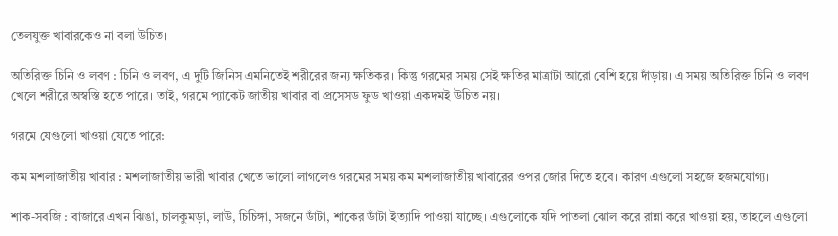তেলযুক্ত খাবারকেও না বলা উচিত।

অতিরিক্ত চিনি ও লবণ : চিনি ও লবণ, এ দুটি জিনিস এমনিতেই শরীরের জন্য ক্ষতিকর। কিন্তু গরমের সময় সেই ক্ষতির মাত্রাটা আরো বেশি হয়ে দাঁড়ায়। এ সময় অতিরিক্ত চিনি ও লবণ খেলে শরীরে অস্বস্তি হতে পারে। তাই, গরমে প্যাকেট জাতীয় খাবার বা প্রসেসড ফুড খাওয়া একদমই উচিত নয়।

গরমে যেগুলো খাওয়া যেতে পারে:

কম মশলাজাতীয় খাবার : মশলাজাতীয় ভারী খাবার খেতে ভালো লাগলেও গরমের সময় কম মশলাজাতীয় খাবারের ওপর জোর দিতে হবে। কারণ এগুলো সহজে হজমযোগ্য।

শাক-সবজি : বাজারে এখন ঝিঙা, চালকুমড়া, লাউ, চিচিঙ্গা, সজনে ডাঁটা, শাকের ডাঁটা ইত্যাদি পাওয়া যাচ্ছে। এগুলোকে যদি পাতলা ঝোল করে রান্না করে খাওয়া হয়, তাহলে এগুলো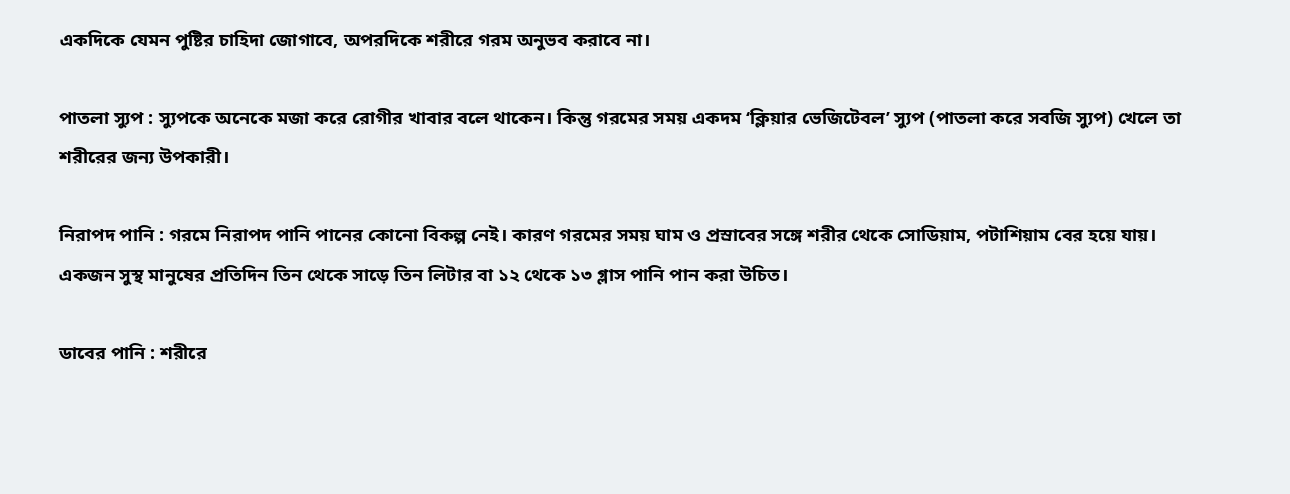একদিকে যেমন পুষ্টির চাহিদা জোগাবে, অপরদিকে শরীরে গরম অনুভব করাবে না।

পাতলা স্যুপ : স্যুপকে অনেকে মজা করে রোগীর খাবার বলে থাকেন। কিন্তু গরমের সময় একদম ‘ক্লিয়ার ভেজিটেবল’ স্যুপ (পাতলা করে সবজি স্যুপ) খেলে তা শরীরের জন্য উপকারী।

নিরাপদ পানি : গরমে নিরাপদ পানি পানের কোনো বিকল্প নেই। কারণ গরমের সময় ঘাম ও প্রস্রাবের সঙ্গে শরীর থেকে সোডিয়াম, পটাশিয়াম বের হয়ে যায়। একজন সুস্থ মানুষের প্রতিদিন তিন থেকে সাড়ে তিন লিটার বা ১২ থেকে ১৩ গ্লাস পানি পান করা উচিত।

ডাবের পানি : শরীরে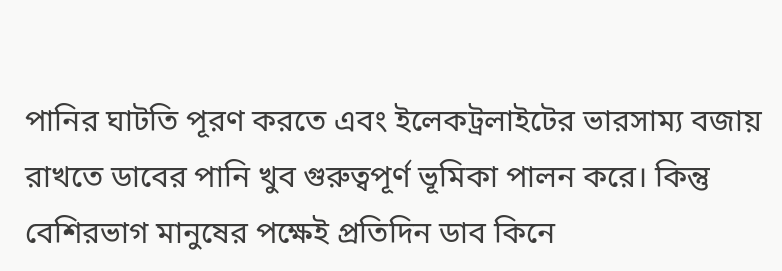পানির ঘাটতি পূরণ করতে এবং ইলেকট্রলাইটের ভারসাম্য বজায় রাখতে ডাবের পানি খুব গুরুত্বপূর্ণ ভূমিকা পালন করে। কিন্তু বেশিরভাগ মানুষের পক্ষেই প্রতিদিন ডাব কিনে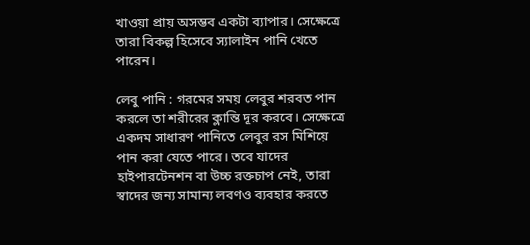খাওয়া প্রায় অসম্ভব একটা ব্যাপার। সেক্ষেত্রে তারা বিকল্প হিসেবে স্যালাইন পানি খেতে পারেন।

লেবু পানি : গরমের সময় লেবুর শরবত পান করলে তা শরীরের ক্লান্তি দূর করবে। সেক্ষেত্রে একদম সাধারণ পানিতে লেবুর রস মিশিয়ে পান করা যেতে পারে। তবে যাদের হাইপারটেনশন বা উচ্চ রক্তচাপ নেই, তারা স্বাদের জন্য সামান্য লবণও ব্যবহার করতে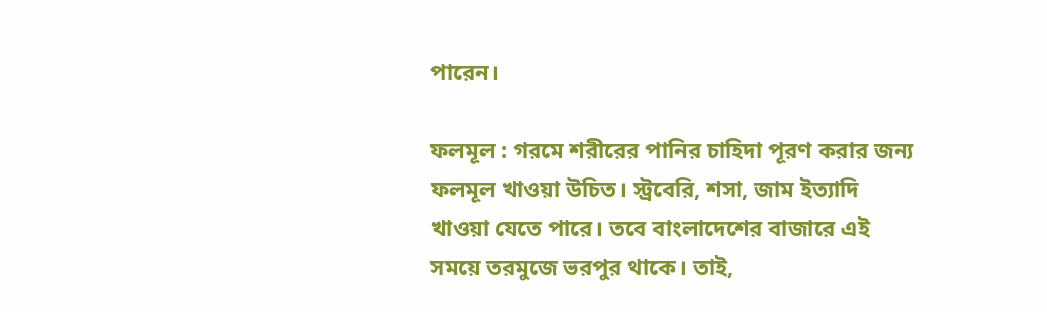পারেন।

ফলমূল : গরমে শরীরের পানির চাহিদা পূরণ করার জন্য ফলমূল খাওয়া উচিত। স্ট্রবেরি, শসা, জাম ইত্যাদি খাওয়া যেতে পারে। তবে বাংলাদেশের বাজারে এই সময়ে তরমুজে ভরপুর থাকে। তাই,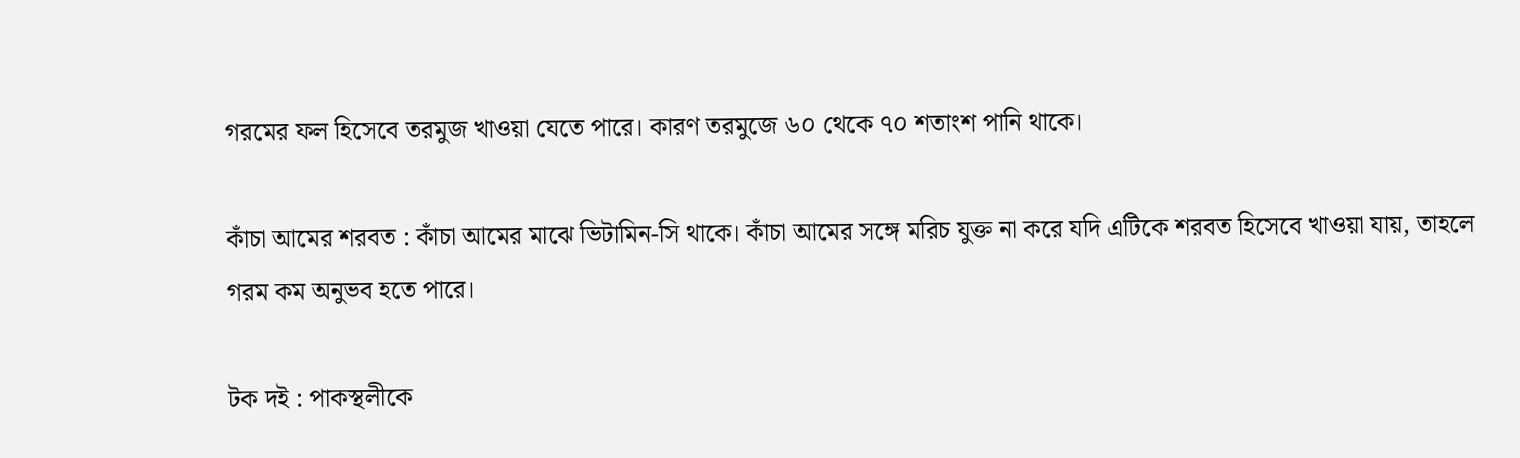গরমের ফল হিসেবে তরমুজ খাওয়া যেতে পারে। কারণ তরমুজে ৬০ থেকে ৭০ শতাংশ পানি থাকে।

কাঁচা আমের শরবত : কাঁচা আমের মাঝে ভিটামিন-সি থাকে। কাঁচা আমের সঙ্গে মরিচ যুক্ত না করে যদি এটিকে শরবত হিসেবে খাওয়া যায়, তাহলে গরম কম অনুভব হতে পারে।

টক দই : পাকস্থলীকে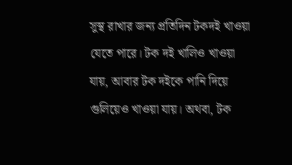সুস্থ রাখার জন্য প্রতিদিন টকদই খাওয়া যেতে পারে। টক দই খালিও খাওয়া যায়, আবার টক দইকে পানি দিয়ে গুলিয়েও খাওয়া যায়। অথবা, টক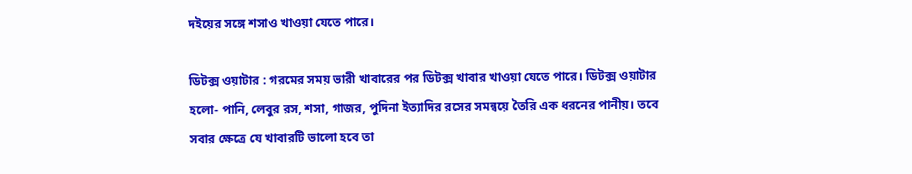দইয়ের সঙ্গে শসাও খাওয়া যেতে পারে।

ডিটক্স ওয়াটার : গরমের সময় ভারী খাবারের পর ডিটক্স খাবার খাওয়া যেতে পারে। ডিটক্স ওয়াটার হলো- পানি, লেবুর রস, শসা, গাজর, পুদিনা ইত্যাদির রসের সমন্বয়ে তৈরি এক ধরনের পানীয়। তবে সবার ক্ষেত্রে যে খাবারটি ভালো হবে তা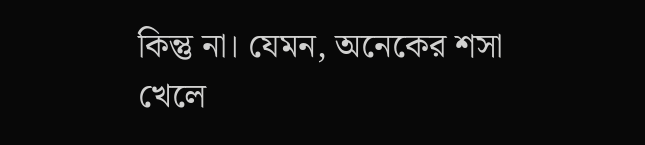কিন্তু না। যেমন, অনেকের শসা খেলে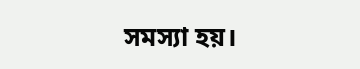সমস্যা হয়।